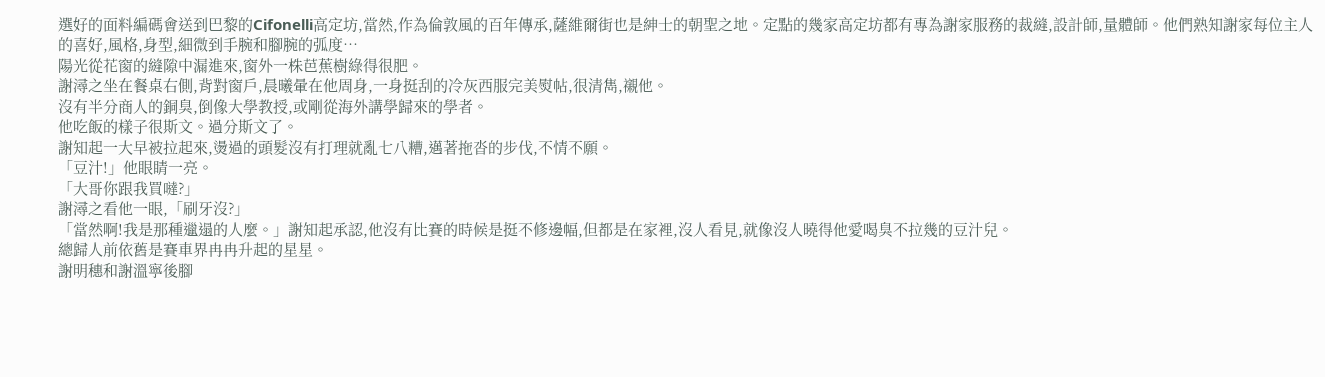選好的面料編碼會送到巴黎的Cifonelli高定坊,當然,作為倫敦風的百年傳承,薩維爾街也是紳士的朝聖之地。定點的幾家高定坊都有專為謝家服務的裁縫,設計師,量體師。他們熟知謝家每位主人的喜好,風格,身型,細微到手腕和腳腕的弧度…
陽光從花窗的縫隙中漏進來,窗外一株芭蕉樹綠得很肥。
謝潯之坐在餐桌右側,背對窗戶,晨曦暈在他周身,一身挺刮的冷灰西服完美熨帖,很清雋,襯他。
沒有半分商人的銅臭,倒像大學教授,或剛從海外講學歸來的學者。
他吃飯的樣子很斯文。過分斯文了。
謝知起一大早被拉起來,燙過的頭髮沒有打理就亂七八糟,邁著拖沓的步伐,不情不願。
「豆汁!」他眼睛一亮。
「大哥你跟我買噠?」
謝潯之看他一眼,「刷牙沒?」
「當然啊!我是那種邋遢的人麼。」謝知起承認,他沒有比賽的時候是挺不修邊幅,但都是在家裡,沒人看見,就像沒人曉得他愛喝臭不拉幾的豆汁兒。
總歸人前依舊是賽車界冉冉升起的星星。
謝明穗和謝溫寧後腳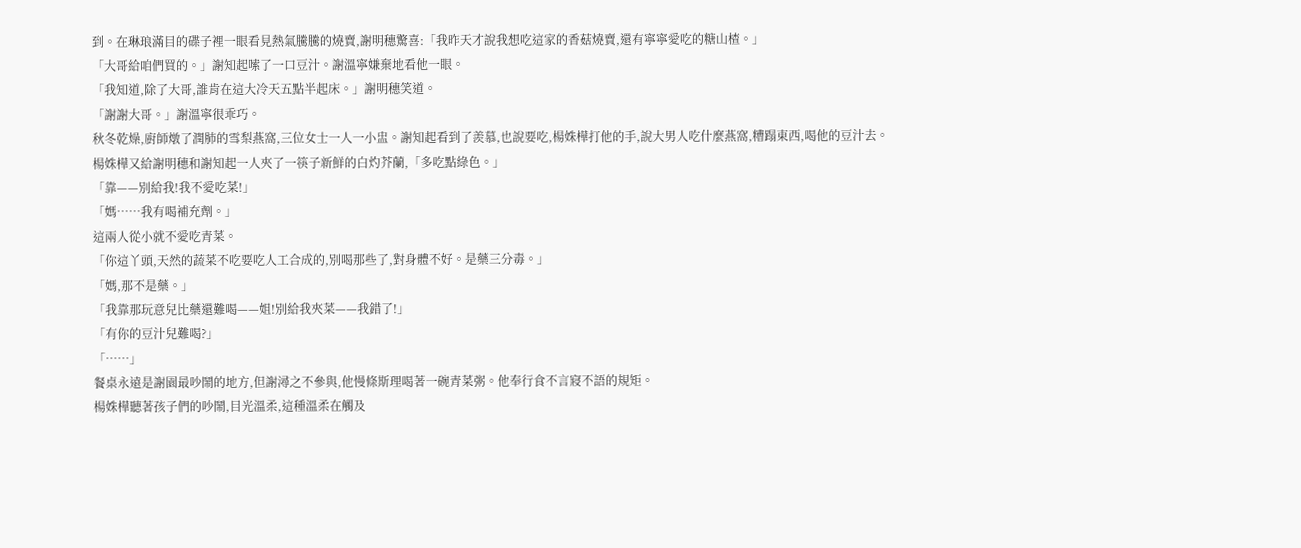到。在琳琅滿目的碟子裡一眼看見熱氣騰騰的燒賣,謝明穗驚喜:「我昨天才說我想吃這家的香菇燒賣,還有寧寧愛吃的糖山楂。」
「大哥給咱們買的。」謝知起嗦了一口豆汁。謝溫寧嫌棄地看他一眼。
「我知道,除了大哥,誰肯在這大冷天五點半起床。」謝明穗笑道。
「謝謝大哥。」謝溫寧很乖巧。
秋冬乾燥,廚師燉了潤肺的雪梨燕窩,三位女士一人一小盅。謝知起看到了羨慕,也說要吃,楊姝樺打他的手,說大男人吃什麼燕窩,糟蹋東西,喝他的豆汁去。
楊姝樺又給謝明穗和謝知起一人夾了一筷子新鮮的白灼芥蘭,「多吃點綠色。」
「靠——別給我!我不愛吃菜!」
「媽……我有喝補充劑。」
這兩人從小就不愛吃青菜。
「你這丫頭,天然的蔬菜不吃要吃人工合成的,別喝那些了,對身體不好。是藥三分毒。」
「媽,那不是藥。」
「我靠那玩意兒比藥還難喝——姐!別給我夾菜——我錯了!」
「有你的豆汁兒難喝?」
「……」
餐桌永遠是謝園最吵鬧的地方,但謝潯之不參與,他慢條斯理喝著一碗青菜粥。他奉行食不言寢不語的規矩。
楊姝樺聽著孩子們的吵鬧,目光溫柔,這種溫柔在觸及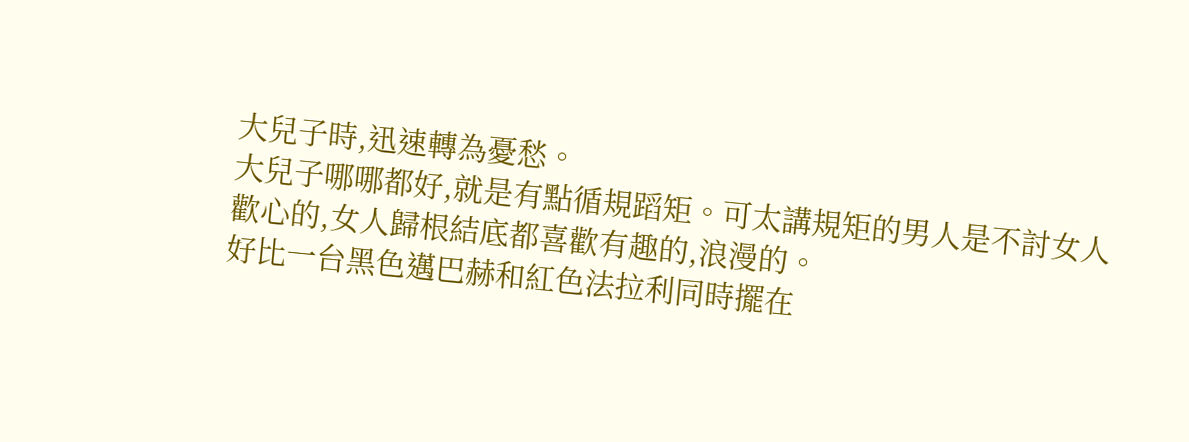大兒子時,迅速轉為憂愁。
大兒子哪哪都好,就是有點循規蹈矩。可太講規矩的男人是不討女人歡心的,女人歸根結底都喜歡有趣的,浪漫的。
好比一台黑色邁巴赫和紅色法拉利同時擺在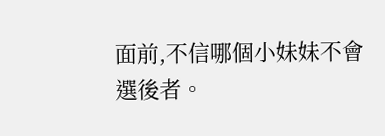面前,不信哪個小妹妹不會選後者。